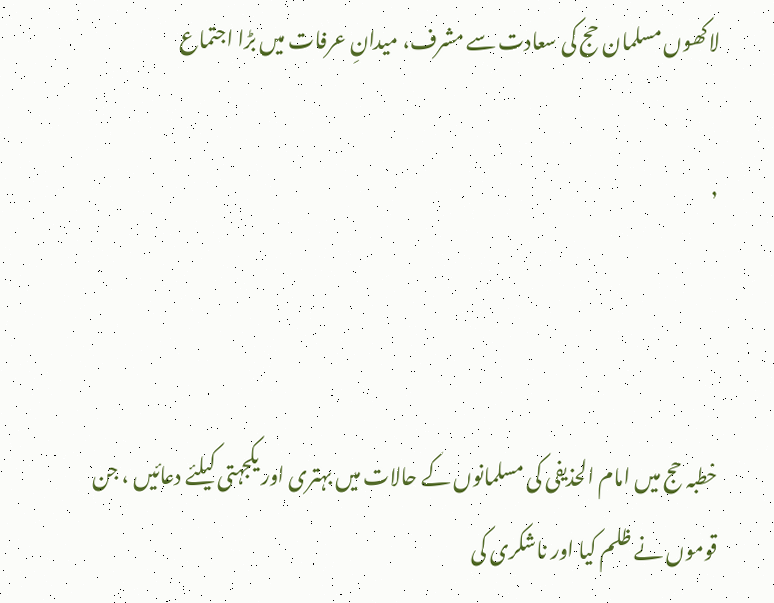لاکھوں مسلمان حج کی سعادت سے مشرف، میدانِ عرفات میں بڑا اجتماع

,



خطبہ حج میں امام الحذیفی کی مسلمانوں کے حالات میں بہتری اور یکجہتی کیلئے دعائیں ، جن قوموں نے ظلم کیا اور ناشکری کی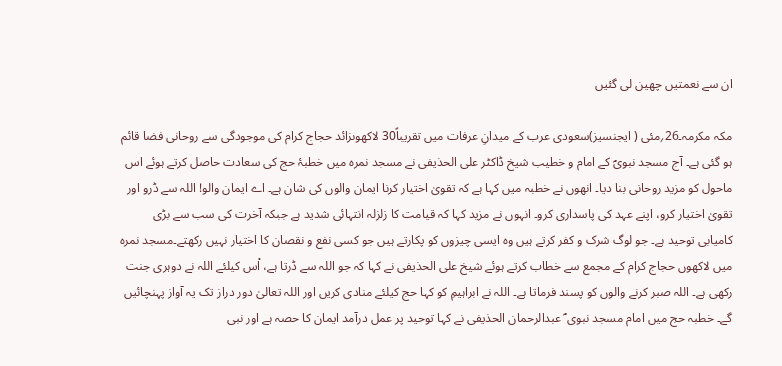ان سے نعمتیں چھین لی گئیں

مکہ مکرمہ۔26؍مئی ( ایجنسیز)سعودی عرب کے میدانِ عرفات میں تقریباً30 لاکھوںزائد حجاج کرام کی موجودگی سے روحانی فضا قائم ہو گئی ہے۔ آج مسجد نبویؐ کے امام و خطیب شیخ ڈاکٹر علی الحذیفی نے مسجد نمرہ میں خطبۂ حج کی سعادت حاصل کرتے ہوئے اس ماحول کو مزید روحانی بنا دیا۔ انھوں نے خطبہ میں کہا ہے کہ تقویٰ اختیار کرنا ایمان والوں کی شان ہے۔ اے ایمان والو! اللہ سے ڈرو اور تقویٰ اختیار کرو، اپنے عہد کی پاسداری کرو۔ انہوں نے مزید کہا کہ قیامت کا زلزلہ انتہائی شدید ہے جبکہ آخرت کی سب سے بڑی کامیابی توحید ہے۔ جو لوگ شرک و کفر کرتے ہیں وہ ایسی چیزوں کو پکارتے ہیں جو کسی نفع و نقصان کا اختیار نہیں رکھتے۔مسجد نمرہ میں لاکھوں حجاج کرام کے مجمع سے خطاب کرتے ہوئے شیخ علی الحذیفی نے کہا کہ جو اللہ سے ڈرتا ہے، اْس کیلئے اللہ نے دوہری جنت رکھی ہے۔ اللہ صبر کرنے والوں کو پسند فرماتا ہے۔ اللہ نے ابراہیمِ کو کہا حج کیلئے منادی کریں اور اللہ تعالیٰ دور دراز تک یہ آواز پہنچائیں گے۔ خطبہ حج میں امام مسجد نبوی ؐ عبدالرحمان الحذیفی نے کہا توحید پر عمل درآمد ایمان کا حصہ ہے اور نبی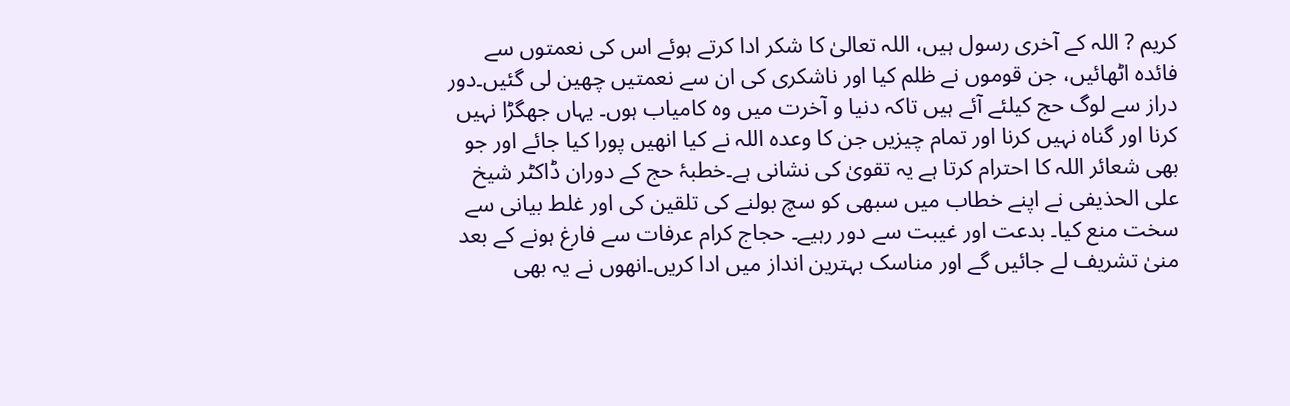کریم ? اللہ کے آخری رسول ہیں، اللہ تعالیٰ کا شکر ادا کرتے ہوئے اس کی نعمتوں سے فائدہ اٹھائیں، جن قوموں نے ظلم کیا اور ناشکری کی ان سے نعمتیں چھین لی گئیں۔دور دراز سے لوگ حج کیلئے آئے ہیں تاکہ دنیا و آخرت میں وہ کامیاب ہوں۔ یہاں جھگڑا نہیں کرنا اور گناہ نہیں کرنا اور تمام چیزیں جن کا وعدہ اللہ نے کیا انھیں پورا کیا جائے اور جو بھی شعائر اللہ کا احترام کرتا ہے یہ تقویٰ کی نشانی ہے۔خطبۂ حج کے دوران ڈاکٹر شیخ علی الحذیفی نے اپنے خطاب میں سبھی کو سچ بولنے کی تلقین کی اور غلط بیانی سے سخت منع کیا۔ بدعت اور غیبت سے دور رہیے۔ حجاج کرام عرفات سے فارغ ہونے کے بعد منیٰ تشریف لے جائیں گے اور مناسک بہترین انداز میں ادا کریں۔انھوں نے یہ بھی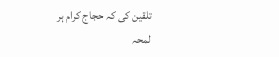تلقین کی کہ حجاج کرام ہر لمحہ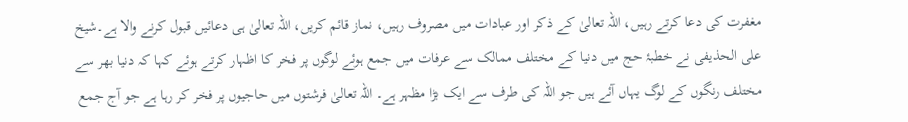مغفرت کی دعا کرتے رہیں، اللہ تعالیٰ کے ذکر اور عبادات میں مصروف رہیں، نماز قائم کریں، اللہ تعالیٰ ہی دعائیں قبول کرنے والا ہے۔شیخ علی الحذیفی نے خطبۂ حج میں دنیا کے مختلف ممالک سے عرفات میں جمع ہوئے لوگوں پر فخر کا اظہار کرتے ہوئے کہا کہ دنیا بھر سے مختلف رنگوں کے لوگ یہاں آئے ہیں جو اللہ کی طرف سے ایک بڑا مظہر ہے۔ اللہ تعالیٰ فرشتوں میں حاجیوں پر فخر کر رہا ہے جو آج جمع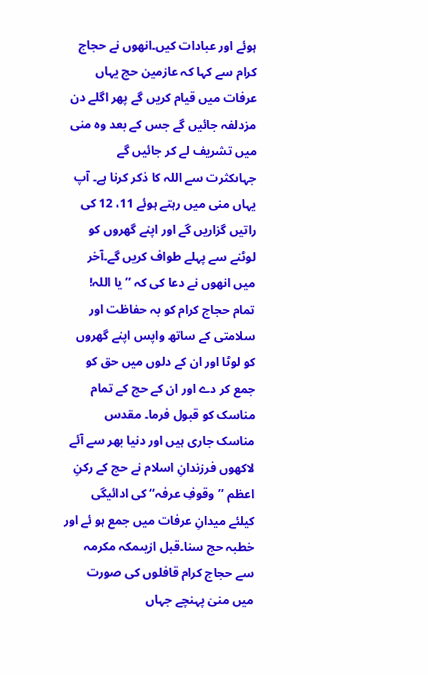ہوئے اور عبادات کیں۔انھوں نے حجاج کرام سے کہا کہ عازمین حج یہاں عرفات میں قیام کریں گے پھر اگلے دن مزدلفہ جائیں گے جس کے بعد وہ منی میں تشریف لے کر جائیں گے جہاںکثرت سے اللہ کا ذکر کرنا ہے۔ آپ یہاں منی میں رہتے ہوئے 11، 12 کی راتیں گزاریں گے اور اپنے گھروں کو لوٹنے سے پہلے طواف کریں گے۔آخر میں انھوں نے دعا کی کہ ’’یا اللہ! تمام حجاج کرام کو بہ حفاظت اور سلامتی کے ساتھ واپس اپنے گھروں کو لوٹا اور ان کے دلوں میں حق کو جمع کر دے اور ان کے حج کے تمام مناسک کو قبول فرما۔ مقدس مناسک جاری ہیں اور دنیا بھر سے آئے لاکھوں فرزندانِ اسلام نے حج کے رکنِ اعظم ’’وقوفِ عرفہ‘‘ کی ادائیگی کیلئے میدانِ عرفات میں جمع ہو ئے اور خطبہ حج سنا۔قبل ازیںمکہ مکرمہ سے حجاج کرام قافلوں کی صورت میں منیٰ پہنچے جہاں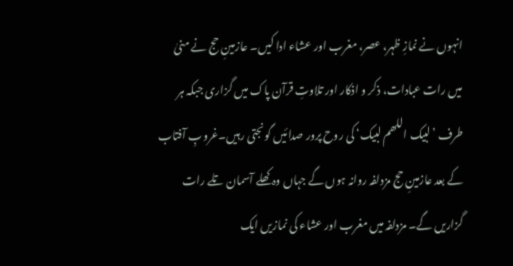انہوں نے نمازِ ظہر، عصر، مغرب اور عشاء ادا کیں۔ عازمینِ حج نے منیٰ میں رات عبادات، ذکر و اذکار اور تلاوتِ قرآن پاک میں گزاری جبکہ ہر طرف ’لبیک اللھم لبیک‘ کی روح پرور صدائیں گونجتی رہیں۔غروبِ آفتاب کے بعد عازمینِ حج مزدلفہ روانہ ہوں گے جہاں وہ کھلے آسمان تلے رات گزاریں گے۔ مزدلفہ میں مغرب اور عشاء کی نمازیں ایک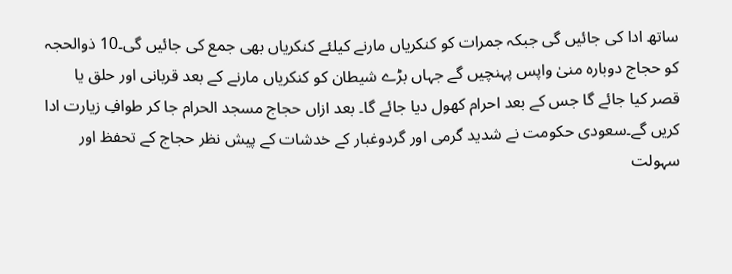ساتھ ادا کی جائیں گی جبکہ جمرات کو کنکریاں مارنے کیلئے کنکریاں بھی جمع کی جائیں گی۔10 ذوالحجہ کو حجاج دوبارہ منیٰ واپس پہنچیں گے جہاں بڑے شیطان کو کنکریاں مارنے کے بعد قربانی اور حلق یا قصر کیا جائے گا جس کے بعد احرام کھول دیا جائے گا۔ بعد ازاں حجاج مسجد الحرام جا کر طوافِ زیارت ادا کریں گے۔سعودی حکومت نے شدید گرمی اور گردوغبار کے خدشات کے پیش نظر حجاج کے تحفظ اور سہولت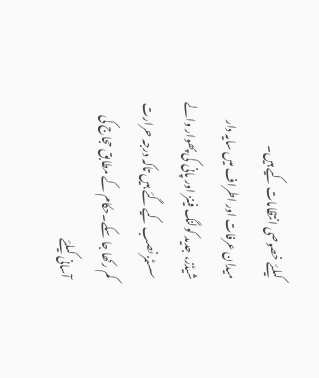کیلئے خصوصی انتظامات کیے ہیں۔
میدان عرفات اور اطراف میں سایہ دار شیڈز، جدید کولنگ فینز اور پانی کی پھوار والے سسٹمز نصب کیے گئے ہیں تاکہ درجہ حرارت کم رکھا جا سکے۔حکام کے مطابق حجاج کی آسانی کیلئے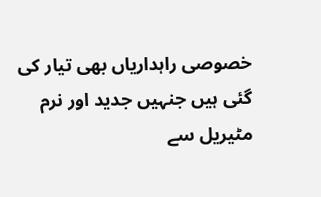خصوصی راہداریاں بھی تیار کی گئی ہیں جنہیں جدید اور نرم مٹیریل سے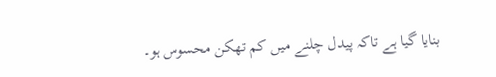بنایا گیا ہے تاکہ پیدل چلنے میں کم تھکن محسوس ہو۔